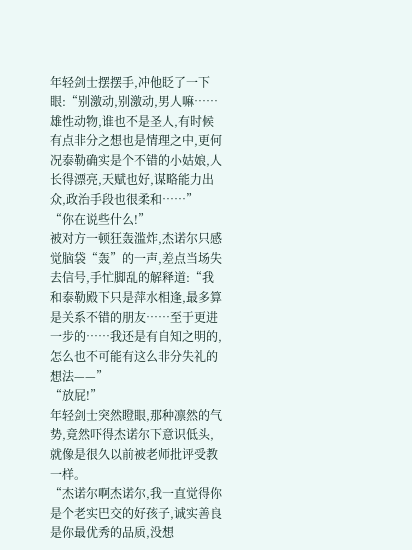年轻剑士摆摆手,冲他眨了一下眼:“别激动,别激动,男人嘛……雄性动物,谁也不是圣人,有时候有点非分之想也是情理之中,更何况泰勒确实是个不错的小姑娘,人长得漂亮,天赋也好,谋略能力出众,政治手段也很柔和……”
“你在说些什么!”
被对方一顿狂轰滥炸,杰诺尔只感觉脑袋“轰”的一声,差点当场失去信号,手忙脚乱的解释道:“我和泰勒殿下只是萍水相逢,最多算是关系不错的朋友……至于更进一步的……我还是有自知之明的,怎么也不可能有这么非分失礼的想法——”
“放屁!”
年轻剑士突然瞪眼,那种凛然的气势,竟然吓得杰诺尔下意识低头,就像是很久以前被老师批评受教一样。
“杰诺尔啊杰诺尔,我一直觉得你是个老实巴交的好孩子,诚实善良是你最优秀的品质,没想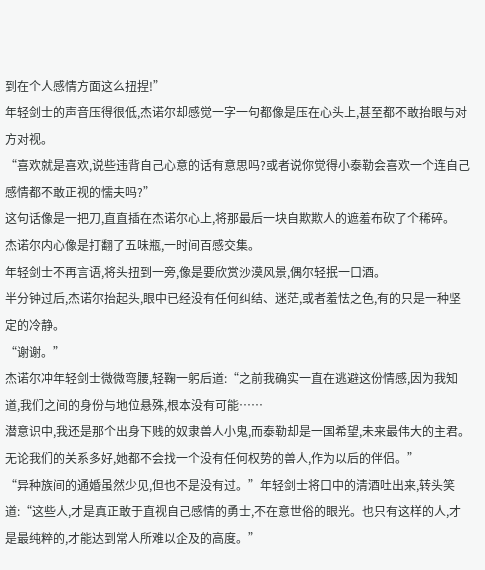到在个人感情方面这么扭捏!”
年轻剑士的声音压得很低,杰诺尔却感觉一字一句都像是压在心头上,甚至都不敢抬眼与对方对视。
“喜欢就是喜欢,说些违背自己心意的话有意思吗?或者说你觉得小泰勒会喜欢一个连自己感情都不敢正视的懦夫吗?”
这句话像是一把刀,直直插在杰诺尔心上,将那最后一块自欺欺人的遮羞布砍了个稀碎。
杰诺尔内心像是打翻了五味瓶,一时间百感交集。
年轻剑士不再言语,将头扭到一旁,像是要欣赏沙漠风景,偶尔轻抿一口酒。
半分钟过后,杰诺尔抬起头,眼中已经没有任何纠结、迷茫,或者羞怯之色,有的只是一种坚定的冷静。
“谢谢。”
杰诺尔冲年轻剑士微微弯腰,轻鞠一躬后道:“之前我确实一直在逃避这份情感,因为我知道,我们之间的身份与地位悬殊,根本没有可能……
潜意识中,我还是那个出身下贱的奴隶兽人小鬼,而泰勒却是一国希望,未来最伟大的主君。无论我们的关系多好,她都不会找一个没有任何权势的兽人,作为以后的伴侣。”
“异种族间的通婚虽然少见,但也不是没有过。”年轻剑士将口中的清酒吐出来,转头笑道:“这些人,才是真正敢于直视自己感情的勇士,不在意世俗的眼光。也只有这样的人,才是最纯粹的,才能达到常人所难以企及的高度。”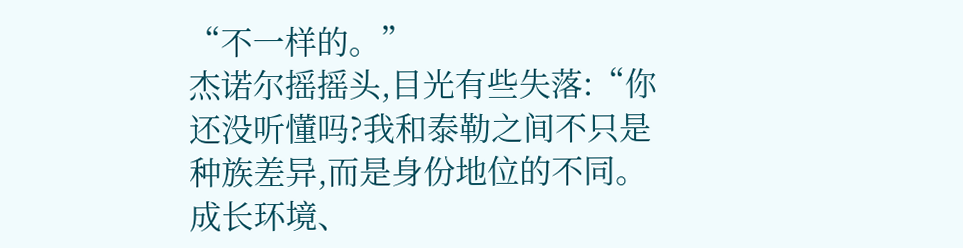“不一样的。”
杰诺尔摇摇头,目光有些失落:“你还没听懂吗?我和泰勒之间不只是种族差异,而是身份地位的不同。成长环境、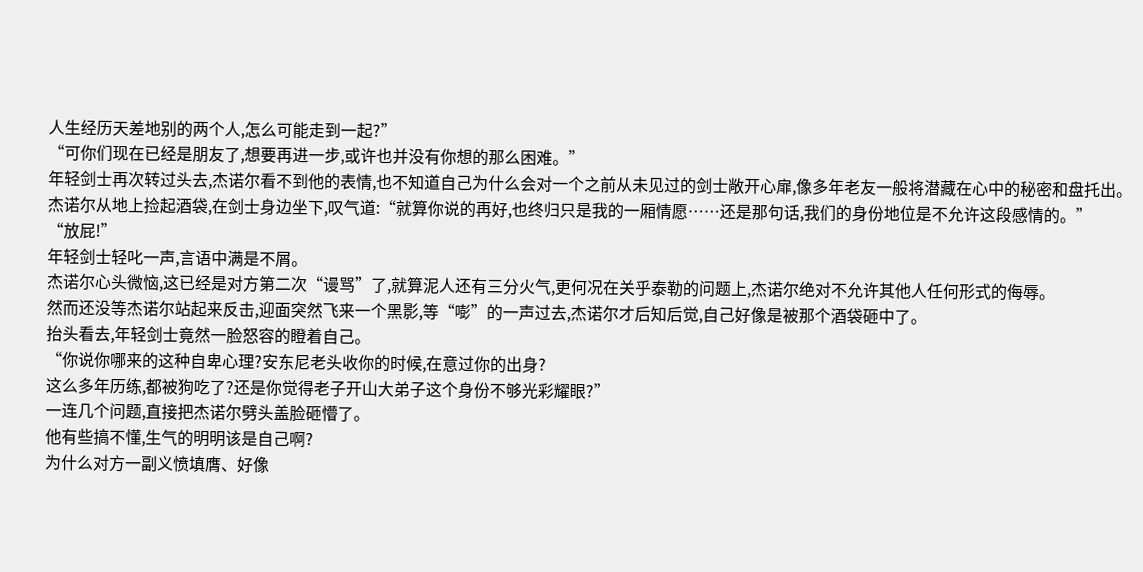人生经历天差地别的两个人,怎么可能走到一起?”
“可你们现在已经是朋友了,想要再进一步,或许也并没有你想的那么困难。”
年轻剑士再次转过头去,杰诺尔看不到他的表情,也不知道自己为什么会对一个之前从未见过的剑士敞开心扉,像多年老友一般将潜藏在心中的秘密和盘托出。
杰诺尔从地上捡起酒袋,在剑士身边坐下,叹气道:“就算你说的再好,也终归只是我的一厢情愿……还是那句话,我们的身份地位是不允许这段感情的。”
“放屁!”
年轻剑士轻叱一声,言语中满是不屑。
杰诺尔心头微恼,这已经是对方第二次“谩骂”了,就算泥人还有三分火气,更何况在关乎泰勒的问题上,杰诺尔绝对不允许其他人任何形式的侮辱。
然而还没等杰诺尔站起来反击,迎面突然飞来一个黑影,等“嘭”的一声过去,杰诺尔才后知后觉,自己好像是被那个酒袋砸中了。
抬头看去,年轻剑士竟然一脸怒容的瞪着自己。
“你说你哪来的这种自卑心理?安东尼老头收你的时候,在意过你的出身?
这么多年历练,都被狗吃了?还是你觉得老子开山大弟子这个身份不够光彩耀眼?”
一连几个问题,直接把杰诺尔劈头盖脸砸懵了。
他有些搞不懂,生气的明明该是自己啊?
为什么对方一副义愤填膺、好像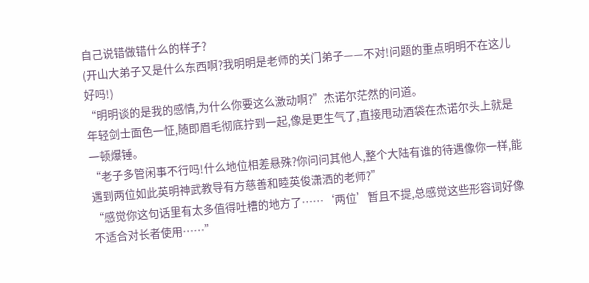自己说错做错什么的样子?
(开山大弟子又是什么东西啊?我明明是老师的关门弟子——不对!问题的重点明明不在这儿好吗!)
“明明谈的是我的感情,为什么你要这么激动啊?”杰诺尔茫然的问道。
年轻剑士面色一怔,随即眉毛彻底拧到一起,像是更生气了,直接甩动酒袋在杰诺尔头上就是一顿爆锤。
“老子多管闲事不行吗!什么地位相差悬殊?你问问其他人,整个大陆有谁的待遇像你一样,能遇到两位如此英明神武教导有方慈善和睦英俊潇洒的老师?”
“感觉你这句话里有太多值得吐槽的地方了……‘两位’暂且不提,总感觉这些形容词好像不适合对长者使用……”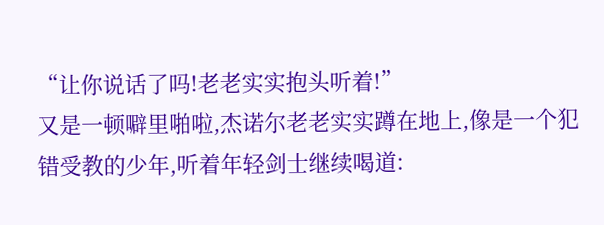“让你说话了吗!老老实实抱头听着!”
又是一顿噼里啪啦,杰诺尔老老实实蹲在地上,像是一个犯错受教的少年,听着年轻剑士继续喝道: